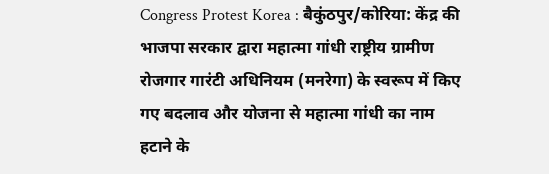Congress Protest Korea : बैकुंठपुर/कोरिया: केंद्र की भाजपा सरकार द्वारा महात्मा गांधी राष्ट्रीय ग्रामीण रोजगार गारंटी अधिनियम (मनरेगा) के स्वरूप में किए गए बदलाव और योजना से महात्मा गांधी का नाम हटाने के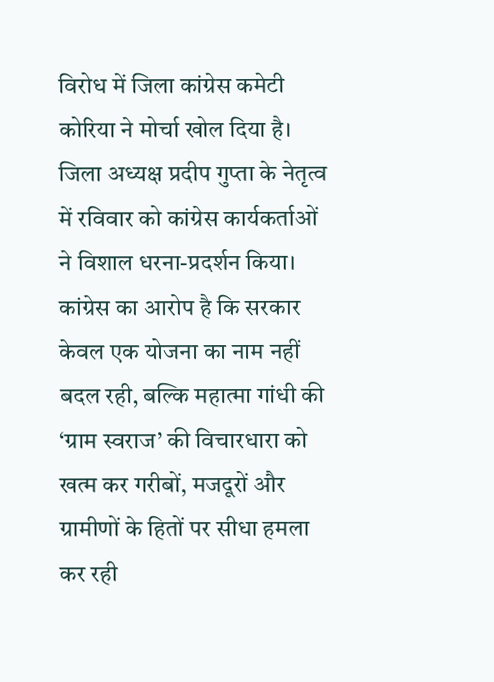विरोध में जिला कांग्रेस कमेटी कोरिया ने मोर्चा खोल दिया है। जिला अध्यक्ष प्रदीप गुप्ता के नेतृत्व में रविवार को कांग्रेस कार्यकर्ताओं ने विशाल धरना-प्रदर्शन किया। कांग्रेस का आरोप है कि सरकार केवल एक योजना का नाम नहीं बदल रही, बल्कि महात्मा गांधी की ‘ग्राम स्वराज’ की विचारधारा को खत्म कर गरीबों, मजदूरों और ग्रामीणों के हितों पर सीधा हमला कर रही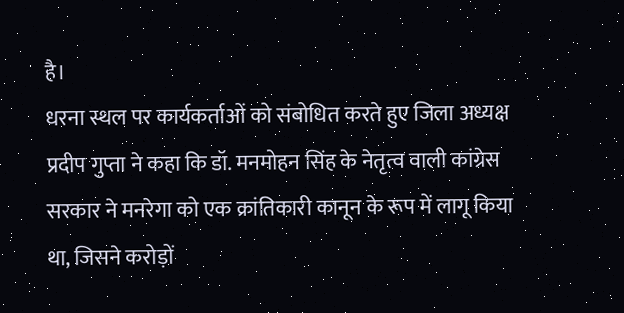है।
धरना स्थल पर कार्यकर्ताओं को संबोधित करते हुए जिला अध्यक्ष प्रदीप गुप्ता ने कहा कि डॉ. मनमोहन सिंह के नेतृत्व वाली कांग्रेस सरकार ने मनरेगा को एक क्रांतिकारी कानून के रूप में लागू किया था, जिसने करोड़ों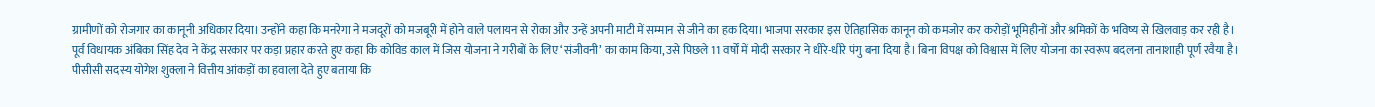ग्रामीणों को रोजगार का कानूनी अधिकार दिया। उन्होंने कहा कि मनरेगा ने मजदूरों को मजबूरी में होने वाले पलायन से रोका और उन्हें अपनी माटी में सम्मान से जीने का हक दिया। भाजपा सरकार इस ऐतिहासिक कानून को कमजोर कर करोड़ों भूमिहीनों और श्रमिकों के भविष्य से खिलवाड़ कर रही है।
पूर्व विधायक अंबिका सिंह देव ने केंद्र सरकार पर कड़ा प्रहार करते हुए कहा कि कोविड काल में जिस योजना ने गरीबों के लिए ‘संजीवनी’ का काम किया, उसे पिछले 11 वर्षों में मोदी सरकार ने धीरे-धीरे पंगु बना दिया है। बिना विपक्ष को विश्वास में लिए योजना का स्वरूप बदलना तानाशाही पूर्ण रवैया है। पीसीसी सदस्य योगेश शुक्ला ने वित्तीय आंकड़ों का हवाला देते हुए बताया कि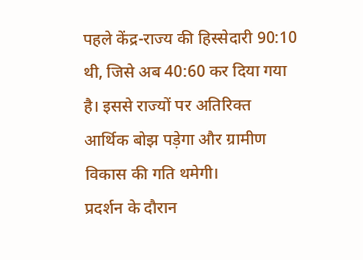पहले केंद्र-राज्य की हिस्सेदारी 90:10 थी, जिसे अब 40:60 कर दिया गया है। इससे राज्यों पर अतिरिक्त आर्थिक बोझ पड़ेगा और ग्रामीण विकास की गति थमेगी।
प्रदर्शन के दौरान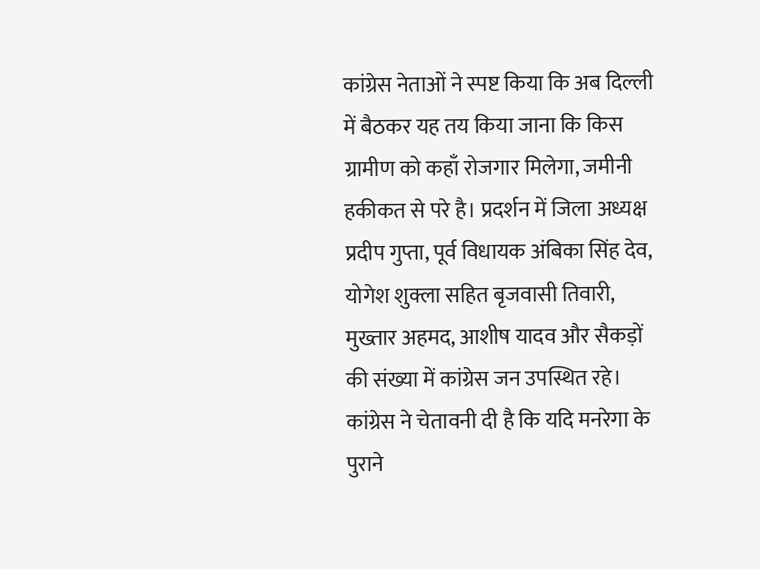कांग्रेस नेताओं ने स्पष्ट किया कि अब दिल्ली में बैठकर यह तय किया जाना कि किस ग्रामीण को कहाँ रोजगार मिलेगा, जमीनी हकीकत से परे है। प्रदर्शन में जिला अध्यक्ष प्रदीप गुप्ता, पूर्व विधायक अंबिका सिंह देव, योगेश शुक्ला सहित बृजवासी तिवारी, मुख्तार अहमद, आशीष यादव और सैकड़ों की संख्या में कांग्रेस जन उपस्थित रहे। कांग्रेस ने चेतावनी दी है कि यदि मनरेगा के पुराने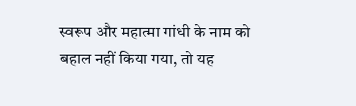स्वरूप और महात्मा गांधी के नाम को बहाल नहीं किया गया, तो यह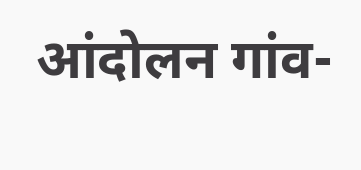आंदोलन गांव-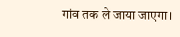गांव तक ले जाया जाएगा।